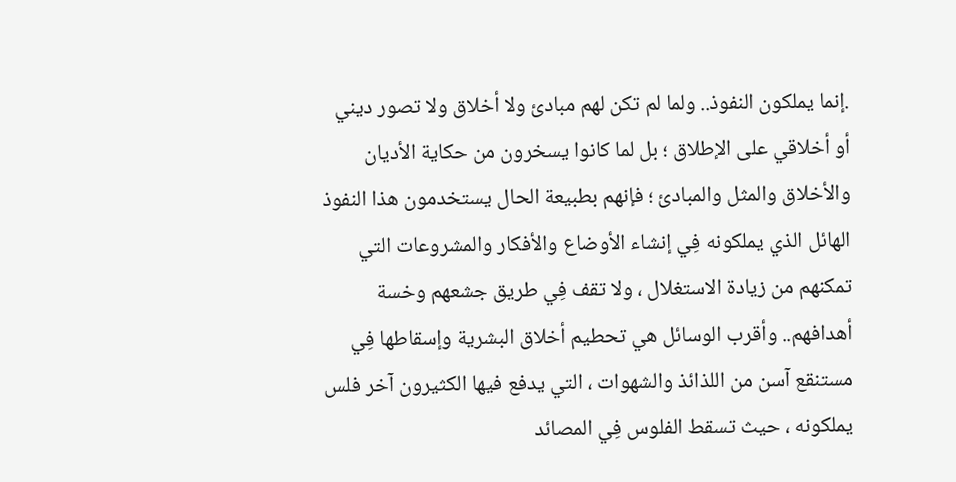.إنما يملكون النفوذ.. ولما لم تكن لهم مبادئ ولا أخلاق ولا تصور ديني أو أخلاقي على الإطلاق ؛ بل لما كانوا يسخرون من حكاية الأديان والأخلاق والمثل والمبادئ ؛ فإنهم بطبيعة الحال يستخدمون هذا النفوذ الهائل الذي يملكونه فِي إنشاء الأوضاع والأفكار والمشروعات التي تمكنهم من زيادة الاستغلال ، ولا تقف فِي طريق جشعهم وخسة أهدافهم.. وأقرب الوسائل هي تحطيم أخلاق البشرية وإسقاطها فِي مستنقع آسن من اللذائذ والشهوات ، التي يدفع فيها الكثيرون آخر فلس يملكونه ، حيث تسقط الفلوس فِي المصائد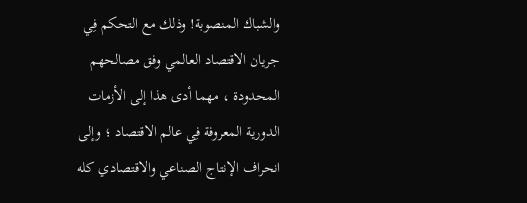والشباك المنصوبة! وذلك مع التحكم فِي جريان الاقتصاد العالمي وفق مصالحهم المحدودة ، مهما أدى هذا إلى الأزمات الدورية المعروفة فِي عالم الاقتصاد ؛ وإلى انحراف الإنتاج الصناعي والاقتصادي كله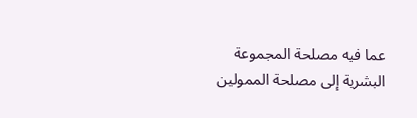عما فيه مصلحة المجموعة البشرية إلى مصلحة الممولين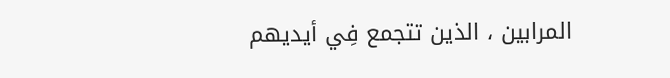المرابين ، الذين تتجمع فِي أيديهم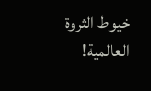خيوط الثروة العالمية!